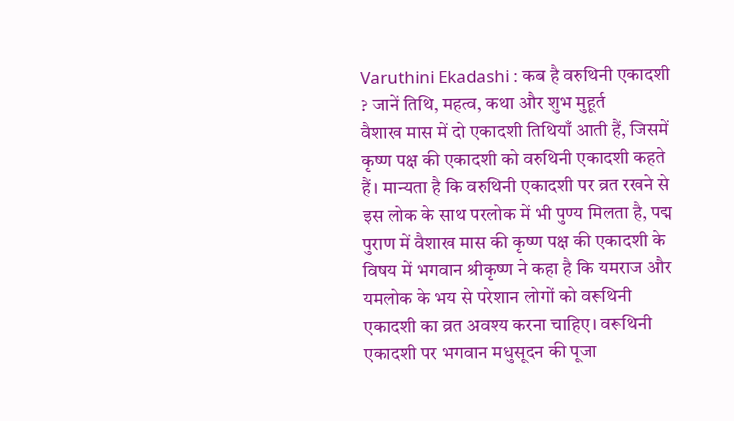Varuthini Ekadashi : कब है वरुथिनी एकादशी ? जानें तिथि, महत्व, कथा और शुभ मुहूर्त
वैशाख मास में दो एकादशी तिथियाँ आती हैं, जिसमें कृष्ण पक्ष की एकादशी को वरुथिनी एकादशी कहते हैं। मान्यता है कि वरुथिनी एकादशी पर व्रत रखने से इस लोक के साथ परलोक में भी पुण्य मिलता है, पद्म पुराण में वैशाख मास की कृष्ण पक्ष की एकादशी के विषय में भगवान श्रीकृष्ण ने कहा है कि यमराज और यमलोक के भय से परेशान लोगों को वरूथिनी एकादशी का व्रत अवश्य करना चाहिए। वरूथिनी एकादशी पर भगवान मधुसूदन की पूजा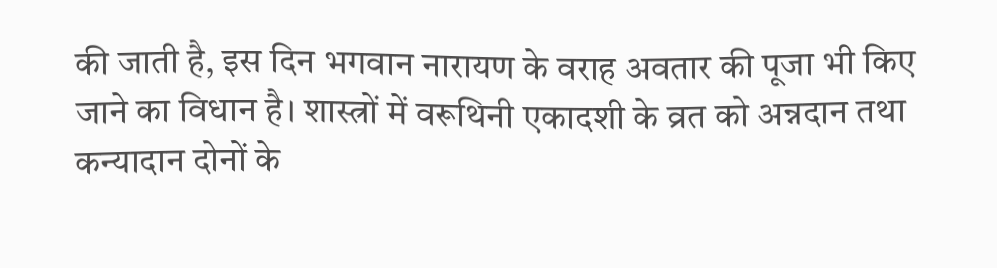की जाती है, इस दिन भगवान नारायण के वराह अवतार की पूजा भी किए जाने का विधान है। शास्त्रों में वरूथिनी एकादशी के व्रत को अन्नदान तथा कन्यादान दोनों के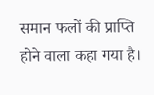समान फलों की प्राप्ति होने वाला कहा गया है।